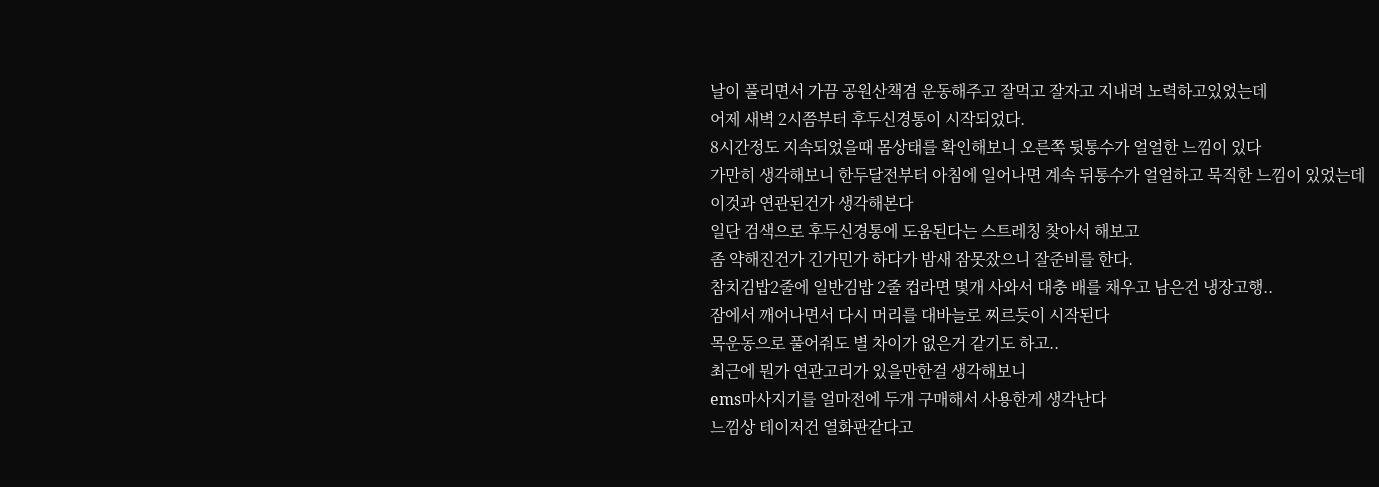날이 풀리면서 가끔 공원산책겸 운동해주고 잘먹고 잘자고 지내려 노력하고있었는데
어제 새벽 2시쯤부터 후두신경통이 시작되었다.
8시간정도 지속되었을때 몸상태를 확인해보니 오른쪽 뒷통수가 얼얼한 느낌이 있다
가만히 생각해보니 한두달전부터 아침에 일어나면 계속 뒤통수가 얼얼하고 묵직한 느낌이 있었는데
이것과 연관된건가 생각해본다
일단 검색으로 후두신경통에 도움된다는 스트레칭 찾아서 해보고
좀 약해진건가 긴가민가 하다가 밤새 잠못잤으니 잘준비를 한다.
참치김밥2줄에 일반김밥 2줄 컵라면 몇개 사와서 대충 배를 채우고 남은건 냉장고행..
잠에서 깨어나면서 다시 머리를 대바늘로 찌르듯이 시작된다
목운동으로 풀어줘도 별 차이가 없은거 같기도 하고..
최근에 뭔가 연관고리가 있을만한걸 생각해보니
ems마사지기를 얼마전에 두개 구매해서 사용한게 생각난다
느낌상 테이저건 열화판같다고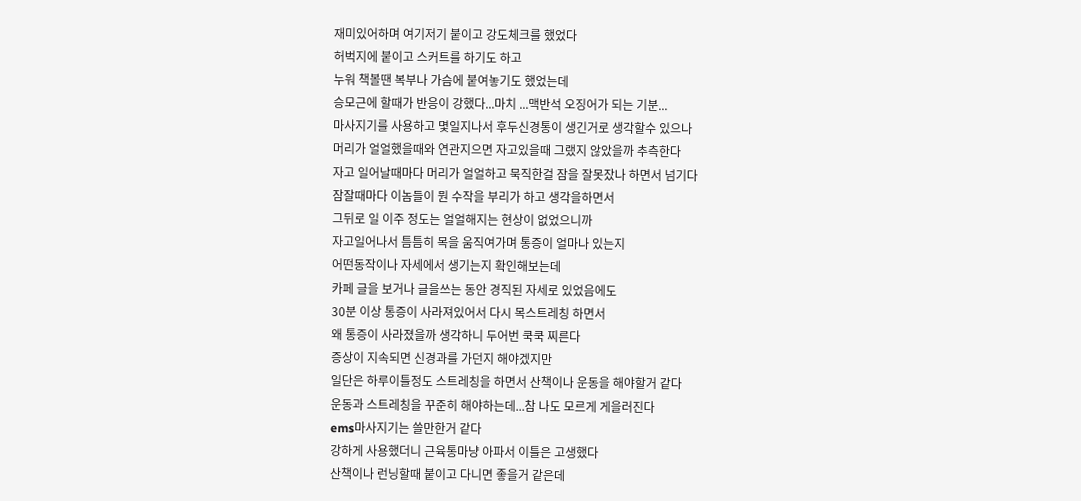재미있어하며 여기저기 붙이고 강도체크를 했었다
허벅지에 붙이고 스커트를 하기도 하고
누워 책볼땐 복부나 가슴에 붙여놓기도 했었는데
승모근에 할때가 반응이 강했다...마치 ...맥반석 오징어가 되는 기분...
마사지기를 사용하고 몇일지나서 후두신경통이 생긴거로 생각할수 있으나
머리가 얼얼했을때와 연관지으면 자고있을때 그랬지 않았을까 추측한다
자고 일어날때마다 머리가 얼얼하고 묵직한걸 잠을 잘못잤나 하면서 넘기다
잠잘때마다 이놈들이 뭔 수작을 부리가 하고 생각을하면서
그뒤로 일 이주 정도는 얼얼해지는 현상이 없었으니까
자고일어나서 틈틈히 목을 움직여가며 통증이 얼마나 있는지
어떤동작이나 자세에서 생기는지 확인해보는데
카페 글을 보거나 글을쓰는 동안 경직된 자세로 있었음에도
30분 이상 통증이 사라져있어서 다시 목스트레칭 하면서
왜 통증이 사라졌을까 생각하니 두어번 쿡쿡 찌른다
증상이 지속되면 신경과를 가던지 해야겠지만
일단은 하루이틀정도 스트레칭을 하면서 산책이나 운동을 해야할거 같다
운동과 스트레칭을 꾸준히 해야하는데...참 나도 모르게 게을러진다
ems마사지기는 쓸만한거 같다
강하게 사용했더니 근육통마냥 아파서 이틀은 고생했다
산책이나 런닝할때 붙이고 다니면 좋을거 같은데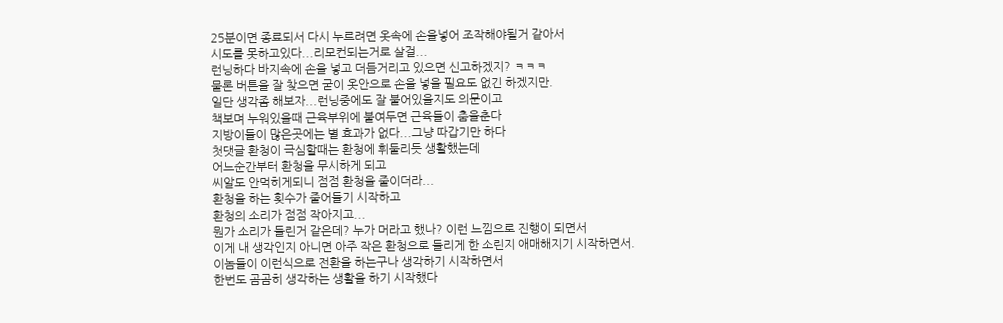25분이면 종료되서 다시 누르려면 옷속에 손을넣어 조작해야될거 같아서
시도를 못하고있다...리모컨되는거로 살걸...
런닝하다 바지속에 손을 넣고 더듬거리고 있으면 신고하겠지? ㅋㅋㅋ
물론 버튼을 잘 찾으면 굳이 옷안으로 손을 넣을 필요도 없긴 하겠지만.
일단 생각좀 해보자...런닝중에도 잘 붙어있을지도 의문이고
책보며 누워있을때 근육부위에 붙여두면 근육들이 춤을춘다
지방이들이 많은곳에는 별 효과가 없다...그냥 따갑기만 하다
첫댓글 환청이 극심할때는 환청에 휘둘리듯 생활했는데
어느순간부터 환청을 무시하게 되고
씨알도 안먹히게되니 점점 환청을 줄이더라...
환청을 하는 횟수가 줄어들기 시작하고
환청의 소리가 점점 작아지고...
뭔가 소리가 들린거 같은데? 누가 머라고 했나? 이런 느낌으로 진행이 되면서
이게 내 생각인지 아니면 아주 작은 환청으로 들리게 한 소린지 애매해지기 시작하면서.
이놈들이 이런식으로 전환을 하는구나 생각하기 시작하면서
한번도 곰곰히 생각하는 생활을 하기 시작했다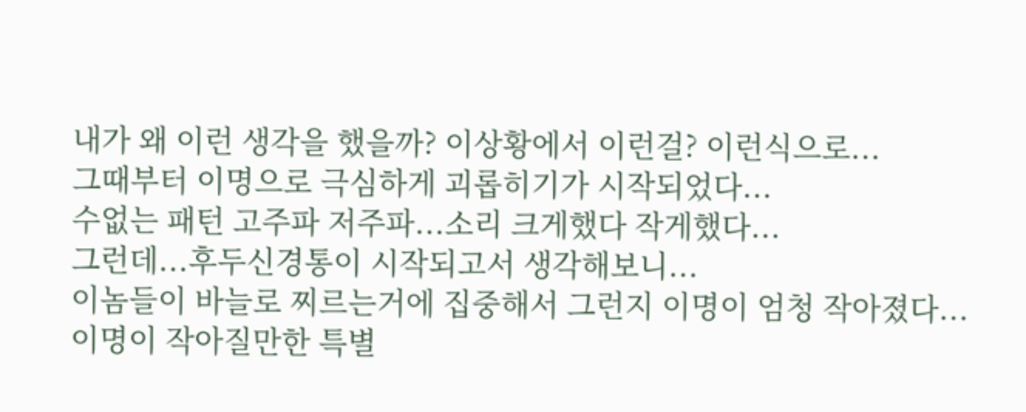내가 왜 이런 생각을 했을까? 이상황에서 이런걸? 이런식으로...
그때부터 이명으로 극심하게 괴롭히기가 시작되었다...
수없는 패턴 고주파 저주파...소리 크게했다 작게했다...
그런데...후두신경통이 시작되고서 생각해보니...
이놈들이 바늘로 찌르는거에 집중해서 그런지 이명이 엄청 작아졌다...
이명이 작아질만한 특별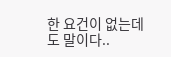한 요건이 없는데도 말이다..